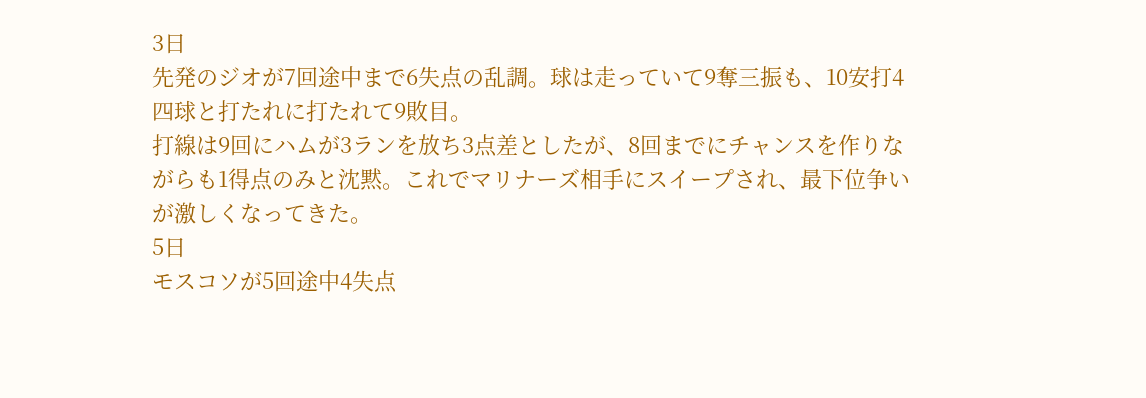3日
先発のジオが7回途中まで6失点の乱調。球は走っていて9奪三振も、10安打4四球と打たれに打たれて9敗目。
打線は9回にハムが3ランを放ち3点差としたが、8回までにチャンスを作りながらも1得点のみと沈黙。これでマリナーズ相手にスイープされ、最下位争いが激しくなってきた。
5日
モスコソが5回途中4失点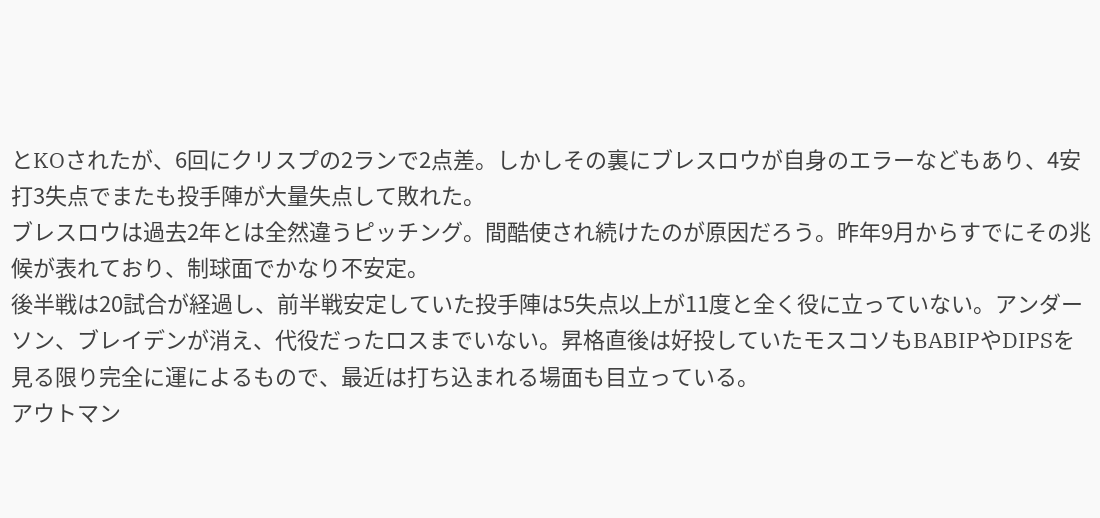とKOされたが、6回にクリスプの2ランで2点差。しかしその裏にブレスロウが自身のエラーなどもあり、4安打3失点でまたも投手陣が大量失点して敗れた。
ブレスロウは過去2年とは全然違うピッチング。間酷使され続けたのが原因だろう。昨年9月からすでにその兆候が表れており、制球面でかなり不安定。
後半戦は20試合が経過し、前半戦安定していた投手陣は5失点以上が11度と全く役に立っていない。アンダーソン、ブレイデンが消え、代役だったロスまでいない。昇格直後は好投していたモスコソもBABIPやDIPSを見る限り完全に運によるもので、最近は打ち込まれる場面も目立っている。
アウトマン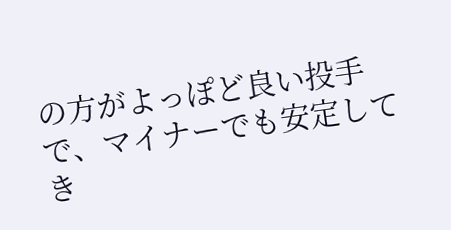の方がよっぽど良い投手で、マイナーでも安定してき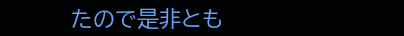たので是非とも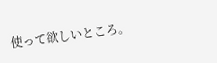使って欲しいところ。